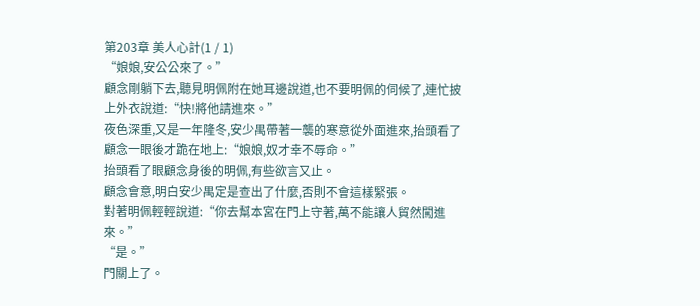第203章 美人心計(1 / 1)
“娘娘,安公公來了。”
顧念剛躺下去,聽見明佩附在她耳邊說道,也不要明佩的伺候了,連忙披上外衣說道:“快!將他請進來。”
夜色深重,又是一年隆冬,安少禺帶著一襲的寒意從外面進來,抬頭看了顧念一眼後才跪在地上:“娘娘,奴才幸不辱命。”
抬頭看了眼顧念身後的明佩,有些欲言又止。
顧念會意,明白安少禺定是查出了什麼,否則不會這樣緊張。
對著明佩輕輕說道:“你去幫本宮在門上守著,萬不能讓人貿然闖進來。”
“是。”
門關上了。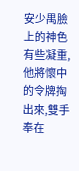安少禺臉上的神色有些凝重,他將懷中的令牌掏出來,雙手奉在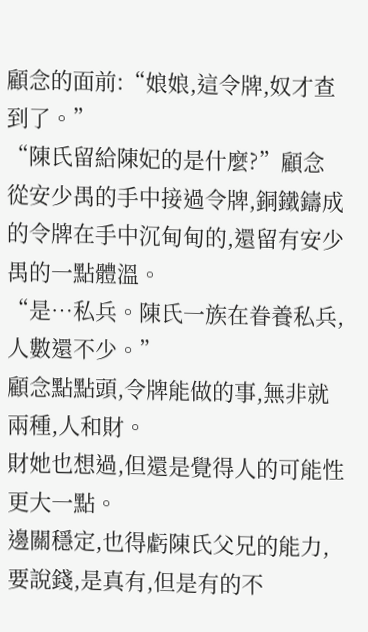顧念的面前:“娘娘,這令牌,奴才查到了。”
“陳氏留給陳妃的是什麼?”顧念從安少禺的手中接過令牌,銅鐵鑄成的令牌在手中沉甸甸的,還留有安少禺的一點體溫。
“是…私兵。陳氏一族在眷養私兵,人數還不少。”
顧念點點頭,令牌能做的事,無非就兩種,人和財。
財她也想過,但還是覺得人的可能性更大一點。
邊關穩定,也得虧陳氏父兄的能力,要說錢,是真有,但是有的不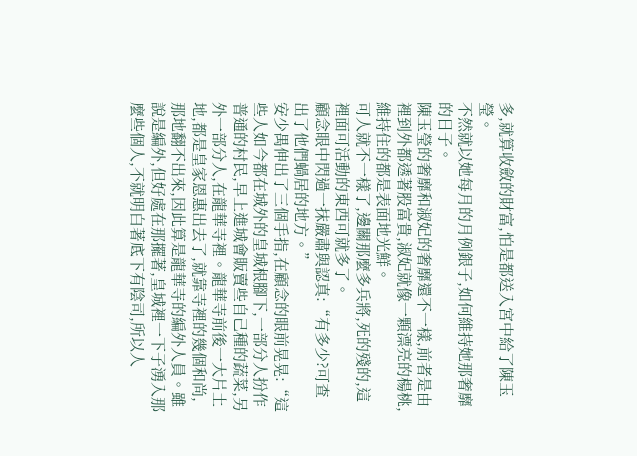多,就算收斂的財富,怕是都送入宮中給了陳玉瑩。
不然就以她每月的月例銀子,如何維持她那奢靡的日子。
陳玉瑩的奢靡和淑妃的奢靡還不一樣,前者是由裡到外都透著股富貴,淑妃就像一顆漂亮的楊桃,維持住的都是表面地光鮮。
可人就不一樣了,邊關那麼多兵將,死的殘的,這裡面可活動的東西可就多了。
顧念眼中閃過一抹嚴肅與認真:“有多少?可查出了他們蝸居的地方。”
安少禺伸出了三個手指,在顧念的眼前晃晃:“這些人如今都在城外的皇城根腳下,一部分人扮作普通的村民,早上進城會販賣些自己種的蔬菜,另外一部分人,在龍華寺裡。龍華寺前後一大片土地,都是皇家恩惠出去了,就靠寺裡的幾個和尚,那地翻不出來,因此算是龍華寺的編外人員。雖說是編外,但好處在那擺著,皇城裡一下子湧入那麼些個人,不就明白著底下有陰司,所以人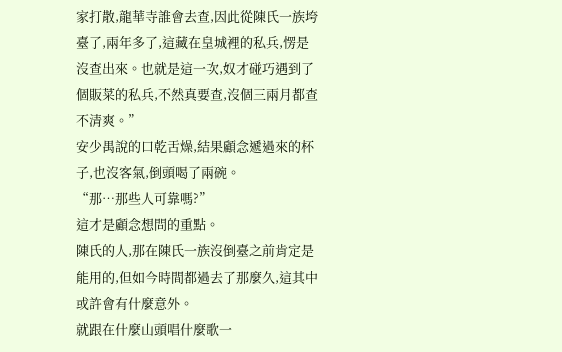家打散,龍華寺誰會去查,因此從陳氏一族垮臺了,兩年多了,這藏在皇城裡的私兵,愣是沒查出來。也就是這一次,奴才碰巧遇到了個販菜的私兵,不然真要查,沒個三兩月都查不清爽。”
安少禺說的口乾舌燥,結果顧念遞過來的杯子,也沒客氣,倒頭喝了兩碗。
“那…那些人可靠嗎?”
這才是顧念想問的重點。
陳氏的人,那在陳氏一族沒倒臺之前肯定是能用的,但如今時間都過去了那麼久,這其中或許會有什麼意外。
就跟在什麼山頭唱什麼歌一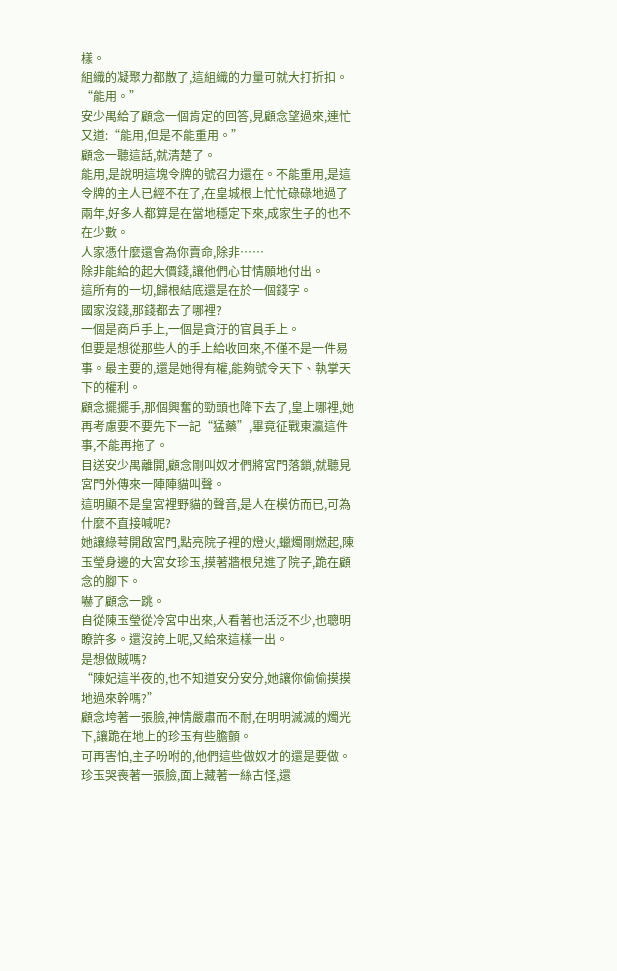樣。
組織的凝聚力都散了,這組織的力量可就大打折扣。
“能用。”
安少禺給了顧念一個肯定的回答,見顧念望過來,連忙又道:“能用,但是不能重用。”
顧念一聽這話,就清楚了。
能用,是說明這塊令牌的號召力還在。不能重用,是這令牌的主人已經不在了,在皇城根上忙忙碌碌地過了兩年,好多人都算是在當地穩定下來,成家生子的也不在少數。
人家憑什麼還會為你賣命,除非……
除非能給的起大價錢,讓他們心甘情願地付出。
這所有的一切,歸根結底還是在於一個錢字。
國家沒錢,那錢都去了哪裡?
一個是商戶手上,一個是貪汙的官員手上。
但要是想從那些人的手上給收回來,不僅不是一件易事。最主要的,還是她得有權,能夠號令天下、執掌天下的權利。
顧念擺擺手,那個興奮的勁頭也降下去了,皇上哪裡,她再考慮要不要先下一記“猛藥”,畢竟征戰東瀛這件事,不能再拖了。
目送安少禺離開,顧念剛叫奴才們將宮門落鎖,就聽見宮門外傳來一陣陣貓叫聲。
這明顯不是皇宮裡野貓的聲音,是人在模仿而已,可為什麼不直接喊呢?
她讓綠萼開啟宮門,點亮院子裡的燈火,蠟燭剛燃起,陳玉瑩身邊的大宮女珍玉,摸著牆根兒進了院子,跪在顧念的腳下。
嚇了顧念一跳。
自從陳玉瑩從冷宮中出來,人看著也活泛不少,也聰明瞭許多。還沒誇上呢,又給來這樣一出。
是想做賊嗎?
“陳妃這半夜的,也不知道安分安分,她讓你偷偷摸摸地過來幹嗎?”
顧念垮著一張臉,神情嚴肅而不耐,在明明滅滅的燭光下,讓跪在地上的珍玉有些膽顫。
可再害怕,主子吩咐的,他們這些做奴才的還是要做。
珍玉哭喪著一張臉,面上藏著一絲古怪,還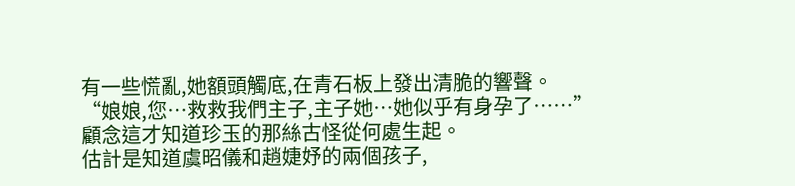有一些慌亂,她額頭觸底,在青石板上發出清脆的響聲。
“娘娘,您…救救我們主子,主子她…她似乎有身孕了……”
顧念這才知道珍玉的那絲古怪從何處生起。
估計是知道虞昭儀和趙婕妤的兩個孩子,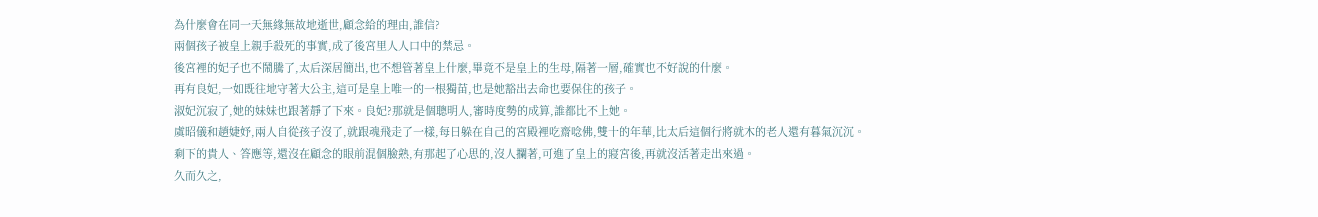為什麼會在同一天無緣無故地逝世,顧念給的理由,誰信?
兩個孩子被皇上親手殺死的事實,成了後宮里人人口中的禁忌。
後宮裡的妃子也不鬧騰了,太后深居簡出,也不想管著皇上什麼,畢竟不是皇上的生母,隔著一層,確實也不好說的什麼。
再有良妃,一如既往地守著大公主,這可是皇上唯一的一根獨苗,也是她豁出去命也要保住的孩子。
淑妃沉寂了,她的妹妹也跟著靜了下來。良妃?那就是個聰明人,審時度勢的成算,誰都比不上她。
虞昭儀和趙婕妤,兩人自從孩子沒了,就跟魂飛走了一樣,每日躲在自己的宮殿裡吃齋唸佛,雙十的年華,比太后這個行將就木的老人還有暮氣沉沉。
剩下的貴人、答應等,還沒在顧念的眼前混個臉熟,有那起了心思的,沒人攔著,可進了皇上的寢宮後,再就沒活著走出來過。
久而久之,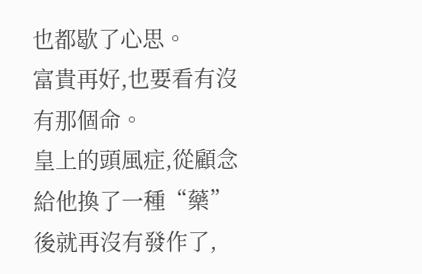也都歇了心思。
富貴再好,也要看有沒有那個命。
皇上的頭風症,從顧念給他換了一種“藥”後就再沒有發作了,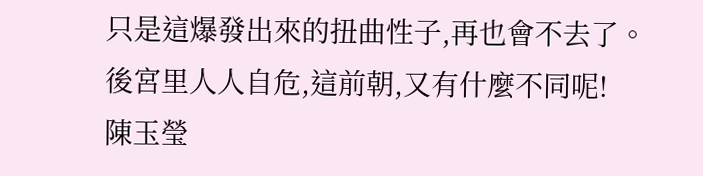只是這爆發出來的扭曲性子,再也會不去了。
後宮里人人自危,這前朝,又有什麼不同呢!
陳玉瑩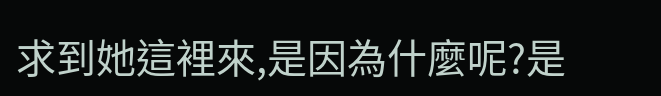求到她這裡來,是因為什麼呢?是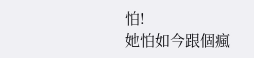怕!
她怕如今跟個瘋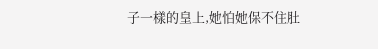子一樣的皇上,她怕她保不住肚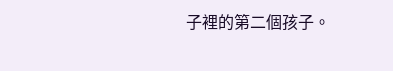子裡的第二個孩子。